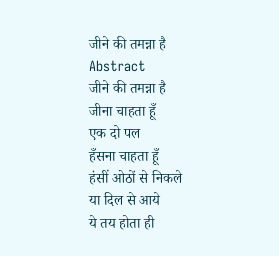जीने की तमन्ना है
Abstract
जीने की तमन्ना है
जीना चाहता हूँ
एक दो पल
हँसना चाहता हूँ
हंसीं ओठों से निकले
या दिल से आये
ये तय होता ही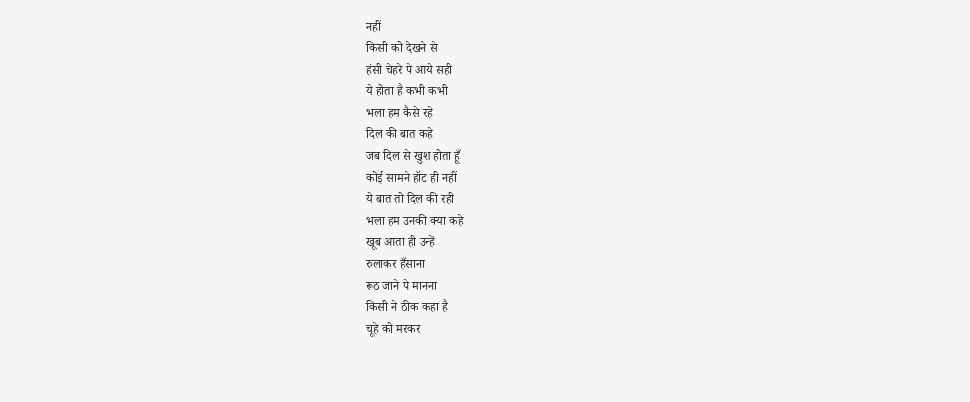नहीं
किसी को देखने से
हंसी चेहरे पे आये सही
ये होता है कभी कभी
भला हम कैसे रहे
दिल की बात कहे
जब दिल से खुश होता हूँ
कोई सामने हॉट ही नहीं
ये बात तो दिल की रही
भला हम उनकी क्या कहे
खूब आता ही उन्हें
रुलाकर हँसाना
रूठ जाने पे मानना
किसी ने ठीक कहा है
चूहे को मरकर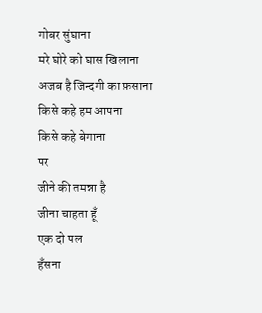गोबर सुंघाना
मरे घोरे को घास खिलाना
अजब है जिन्दगी का फ़साना
किसे कहे हम आपना
किसे कहे बेगाना
पर
जीने की तमन्ना है
जीना चाहता हूँ
एक दो पल
हँसना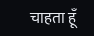चाहता हूँ